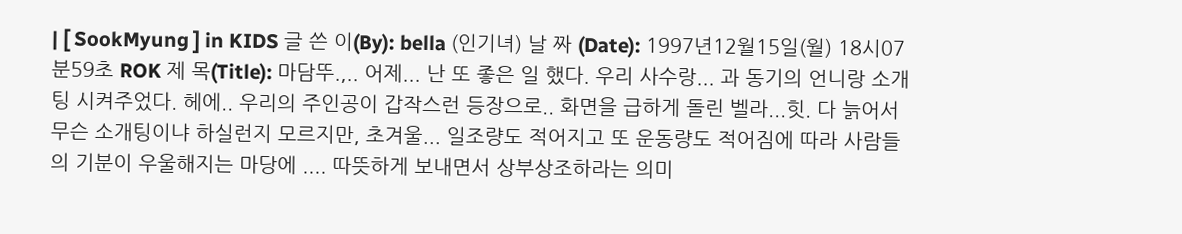| [ SookMyung ] in KIDS 글 쓴 이(By): bella (인기녀) 날 짜 (Date): 1997년12월15일(월) 18시07분59초 ROK 제 목(Title): 마담뚜.,.. 어제... 난 또 좋은 일 했다. 우리 사수랑... 과 동기의 언니랑 소개팅 시켜주었다. 헤에.. 우리의 주인공이 갑작스런 등장으로.. 화면을 급하게 돌린 벨라...힛. 다 늙어서 무슨 소개팅이냐 하실런지 모르지만, 초겨울... 일조량도 적어지고 또 운동량도 적어짐에 따라 사람들의 기분이 우울해지는 마당에 .... 따뜻하게 보내면서 상부상조하라는 의미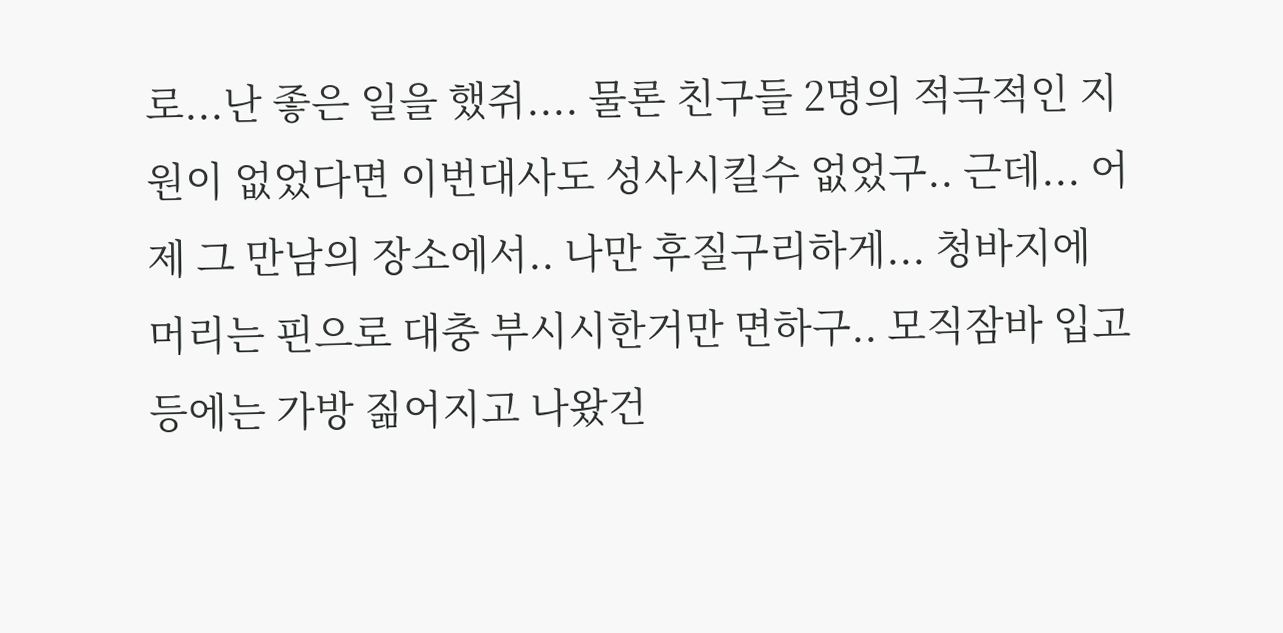로...난 좋은 일을 했쥐.... 물론 친구들 2명의 적극적인 지원이 없었다면 이번대사도 성사시킬수 없었구.. 근데... 어제 그 만남의 장소에서.. 나만 후질구리하게... 청바지에 머리는 핀으로 대충 부시시한거만 면하구.. 모직잠바 입고 등에는 가방 짊어지고 나왔건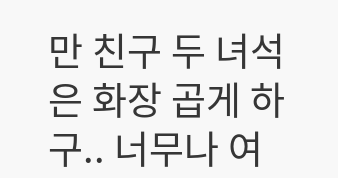만 친구 두 녀석은 화장 곱게 하구.. 너무나 여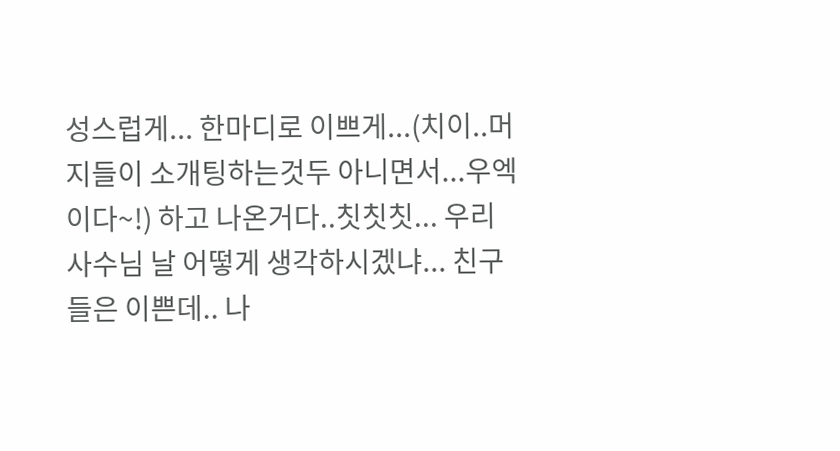성스럽게... 한마디로 이쁘게...(치이..머 지들이 소개팅하는것두 아니면서...우엑이다~!) 하고 나온거다..칫칫칫... 우리 사수님 날 어떻게 생각하시겠냐... 친구들은 이쁜데.. 나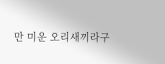만 미운 오리새끼라구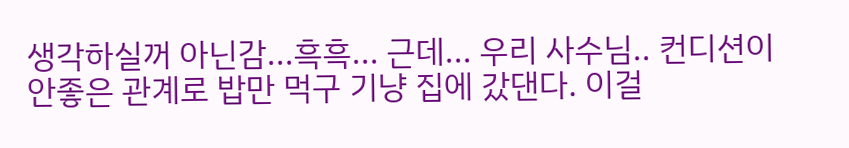생각하실꺼 아닌감...흑흑... 근데... 우리 사수님.. 컨디션이 안좋은 관계로 밥만 먹구 기냥 집에 갔댄다. 이걸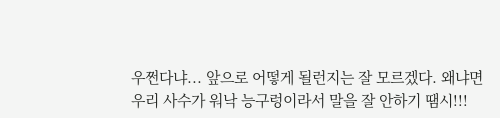우쩐다냐... 앞으로 어떻게 될런지는 잘 모르겠다. 왜냐면 우리 사수가 워낙 능구렁이라서 말을 잘 안하기 땜시!!!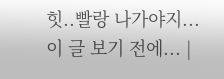힛..빨랑 나가야지...이 글 보기 전에... |